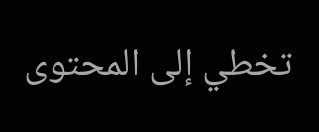تخطي إلى المحتوى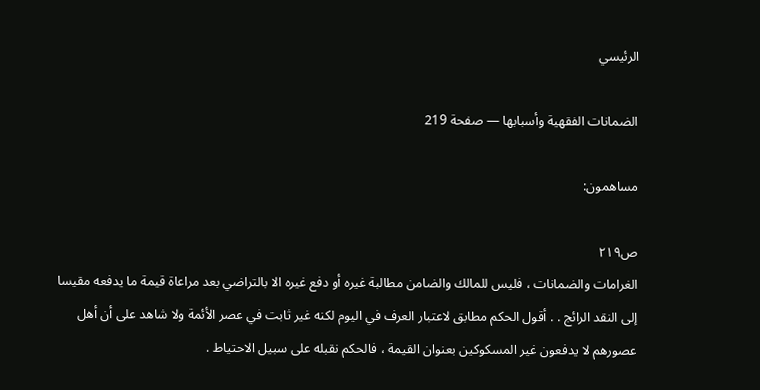الرئيسي

الضمانات الفقهية وأسبابها — صفحة 219

مساهمون:

ص٢١٩
الغرامات والضمانات ، فليس للمالك والضامن مطالبة غيره أو دفع غيره الا بالتراضي بعد مراعاة قيمة ما يدفعه مقيسا إلى النقد الرائج . . أقول الحكم مطابق لاعتبار العرف في اليوم لكنه غير ثابت في عصر الأئمة ولا شاهد على أن أهل عصورهم لا يدفعون غير المسكوكين بعنوان القيمة ، فالحكم نقبله على سبيل الاحتياط .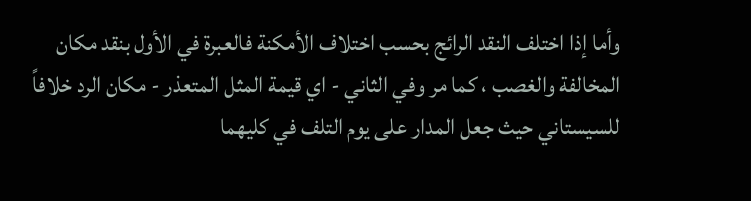وأما إذا اختلف النقد الرائج بحسب اختلاف الأمكنة فالعبرة في الأول بنقد مكان المخالفة والغصب ، كما مر وفي الثاني - اي قيمة المثل المتعذر - مكان الرد خلافاً للسيستاني حيث جعل المدار على يوم التلف في كليهما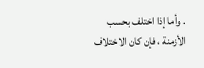. وأما إذا اختلف بحسب الأزمنة ، فإن كان الاختلاف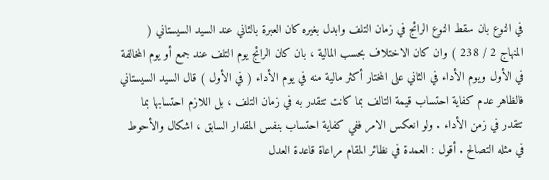في النوع بان سقط النوع الرائج في زمان التلف وابدل بغيره كان العبرة بالثاني عند السيد السيستاني ( المنهاج 2 / 238 ) وان كان الاختلاف بحسب المالية ، بان كان الرائج يوم التلف عند جمع أو يوم المخالفة في الأول ويوم الأداء في الثاني على المختار أكثر مالية منه في يوم الأداء ( في الأول ) قال السيد السيستاني فالظاهر عدم كفاية احتساب قيمة التالف بما كانت تتقدر به في زمان التلف ، بل اللازم احتسابها بما تتقدر في زمن الأداء . ولو انعكس الامر ففي كفاية احتساب بنفس المقدار السابق ، اشكال والأحوط في مثله التصالح . أقول : العمدة في نظائر المقام مراعاة قاعدة العدل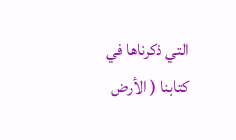التي ذكرناها في كتابنا ( الأرض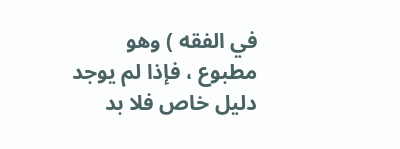في الفقه ) وهو مطبوع ، فإذا لم يوجد دليل خاص فلا بد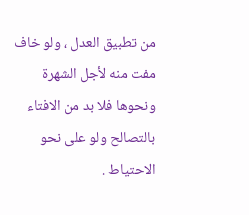من تطبيق العدل ، ولو خاف مفت منه لأجل الشهرة ونحوها فلا بد من الافتاء بالتصالح ولو على نحو الاحتياط .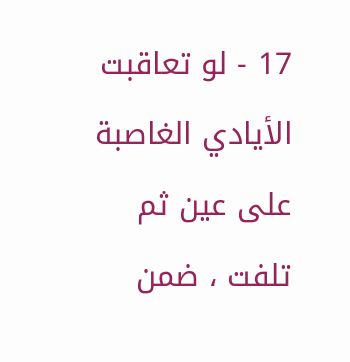17 - لو تعاقبت الأيادي الغاصبة على عين ثم تلفت ، ضمن